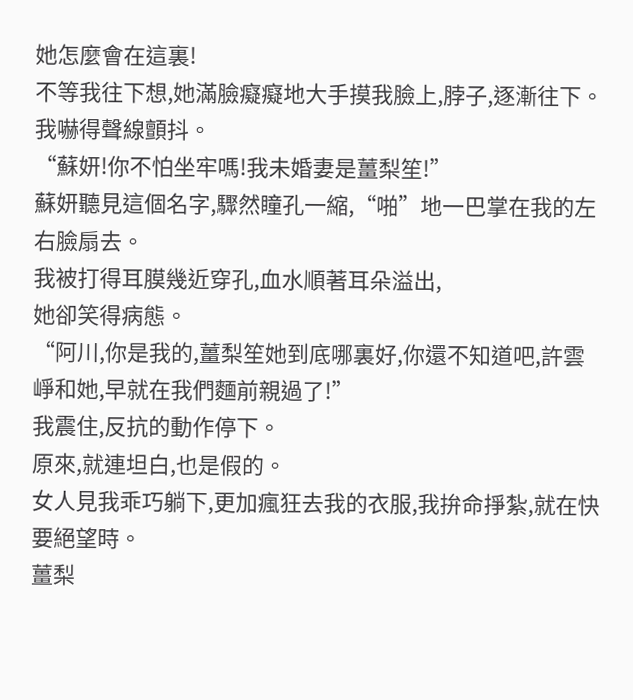她怎麼會在這裏!
不等我往下想,她滿臉癡癡地大手摸我臉上,脖子,逐漸往下。
我嚇得聲線顫抖。
“蘇妍!你不怕坐牢嗎!我未婚妻是薑梨笙!”
蘇妍聽見這個名字,驟然瞳孔一縮,“啪”地一巴掌在我的左右臉扇去。
我被打得耳膜幾近穿孔,血水順著耳朵溢出,
她卻笑得病態。
“阿川,你是我的,薑梨笙她到底哪裏好,你還不知道吧,許雲崢和她,早就在我們麵前親過了!”
我震住,反抗的動作停下。
原來,就連坦白,也是假的。
女人見我乖巧躺下,更加瘋狂去我的衣服,我拚命掙紮,就在快要絕望時。
薑梨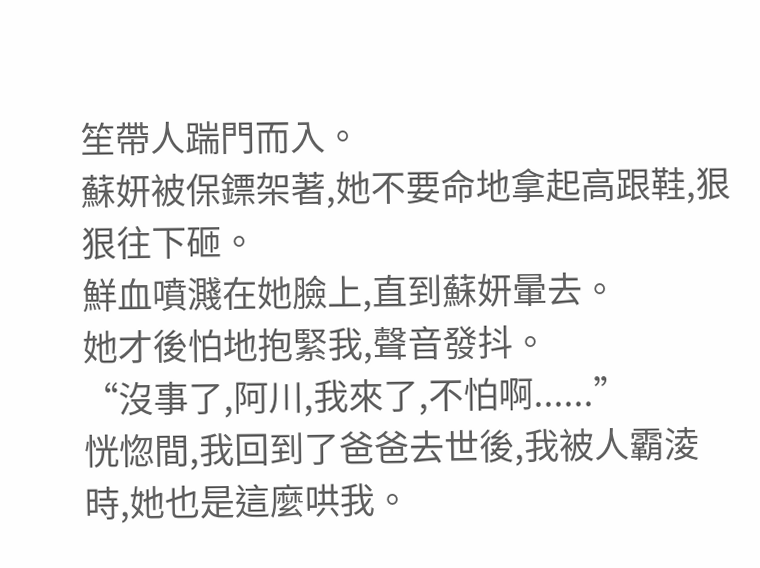笙帶人踹門而入。
蘇妍被保鏢架著,她不要命地拿起高跟鞋,狠狠往下砸。
鮮血噴濺在她臉上,直到蘇妍暈去。
她才後怕地抱緊我,聲音發抖。
“沒事了,阿川,我來了,不怕啊......”
恍惚間,我回到了爸爸去世後,我被人霸淩時,她也是這麼哄我。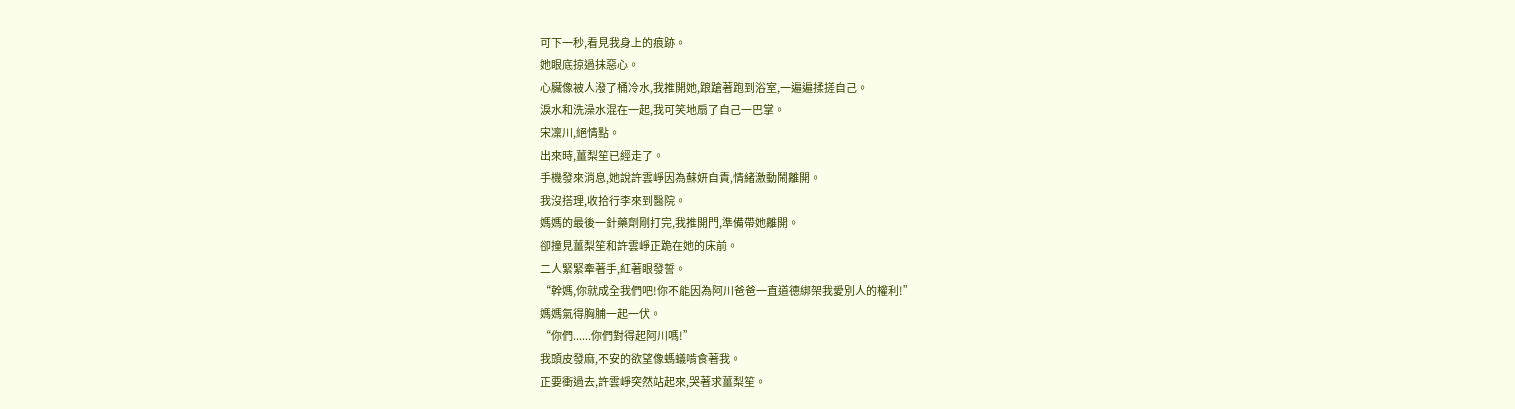可下一秒,看見我身上的痕跡。
她眼底掠過抹惡心。
心臟像被人潑了桶冷水,我推開她,踉蹌著跑到浴室,一遍遍揉搓自己。
淚水和洗澡水混在一起,我可笑地扇了自己一巴掌。
宋凜川,絕情點。
出來時,薑梨笙已經走了。
手機發來消息,她說許雲崢因為蘇妍自責,情緒激動鬧離開。
我沒搭理,收拾行李來到醫院。
媽媽的最後一針藥劑剛打完,我推開門,準備帶她離開。
卻撞見薑梨笙和許雲崢正跪在她的床前。
二人緊緊牽著手,紅著眼發誓。
“幹媽,你就成全我們吧!你不能因為阿川爸爸一直道德綁架我愛別人的權利!”
媽媽氣得胸脯一起一伏。
“你們......你們對得起阿川嗎!”
我頭皮發麻,不安的欲望像螞蟻啃食著我。
正要衝過去,許雲崢突然站起來,哭著求薑梨笙。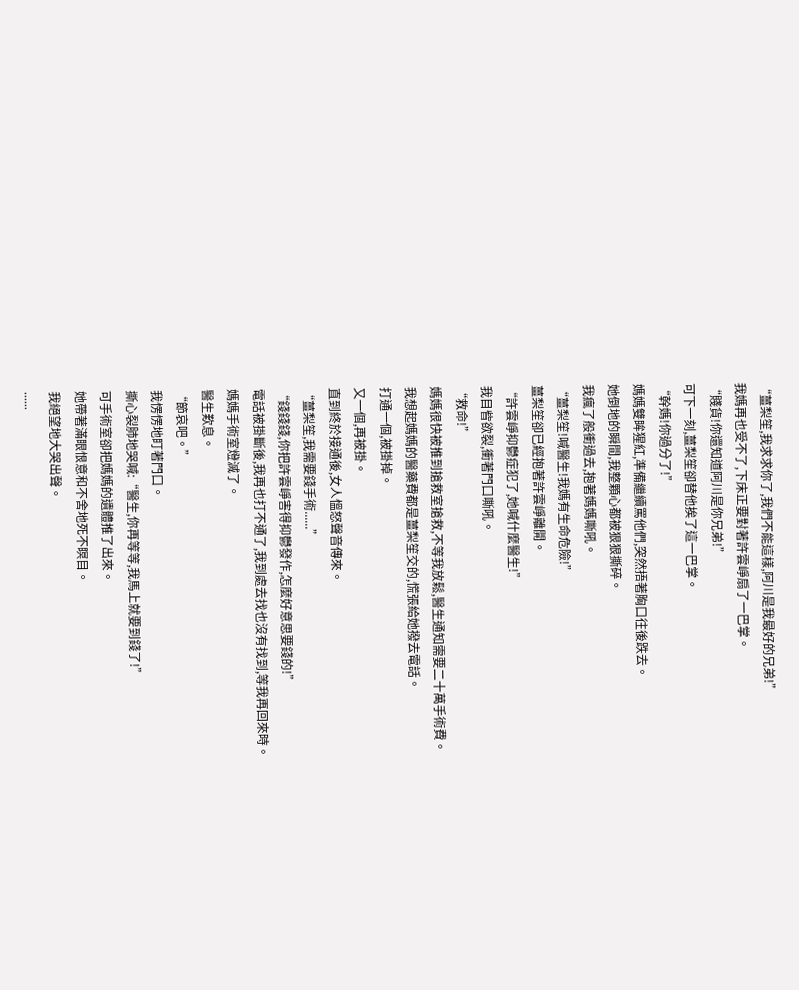“薑梨笙,我求求你了,我們不能這樣,阿川是我最好的兄弟!”
我媽再也受不了,下床正要對著許雲崢扇了一巴掌。
“賤貨!你還知道阿川是你兄弟!”
可下一刻,薑梨笙卻替他挨了這一巴掌。
“幹媽!你過分了!”
媽媽雙眸猩紅,準備繼續罵他們,突然捂著胸口往後跌去。
她倒地的瞬間,我整顆心都被狠狠撕碎。
我瘋了般衝過去,抱著媽媽嘶吼。
“薑梨笙!喊醫生!我媽有生命危險!”
薑梨笙卻已經抱著許雲崢離開。
“許雲崢抑鬱症犯了,她喊什麼醫生!”
我目眥欲裂,衝著門口嘶吼。
“救命!”
媽媽很快被推到搶救室搶救,不等我放鬆,醫生通知需要二十萬手術費。
我想起媽媽的醫藥費都是薑梨笙交的,慌張給她撥去電話。
打通一個,被掛掉。
又一個,再被掛。
直到終於接通後,女人慍怒聲音傳來。
“薑梨笙,我需要錢手術......”
“錢錢錢,你把許雲崢害得抑鬱發作,怎麼好意思要錢的!”
電話被掛斷後,我再也打不通了,我到處去找也沒有找到,等我再回來時。
媽媽手術室燈滅了。
醫生歎息。
“節哀吧。”
我愣愣地盯著門口。
撕心裂肺地哭喊:“醫生,你再等等,我馬上就要到錢了!”
可手術室卻把媽媽的遺體推了出來。
她帶著滿眼恨意和不舍地死不瞑目。
我絕望地大哭出聲。
......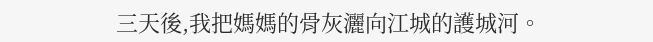三天後,我把媽媽的骨灰灑向江城的護城河。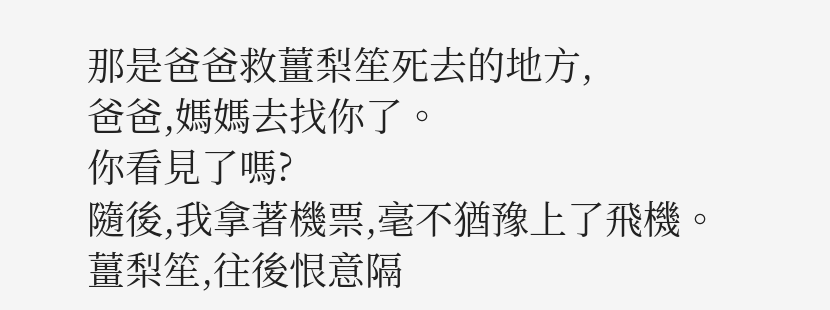那是爸爸救薑梨笙死去的地方,
爸爸,媽媽去找你了。
你看見了嗎?
隨後,我拿著機票,毫不猶豫上了飛機。
薑梨笙,往後恨意隔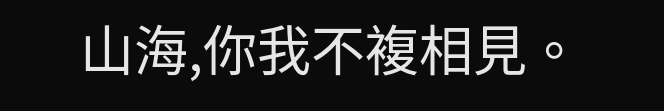山海,你我不複相見。